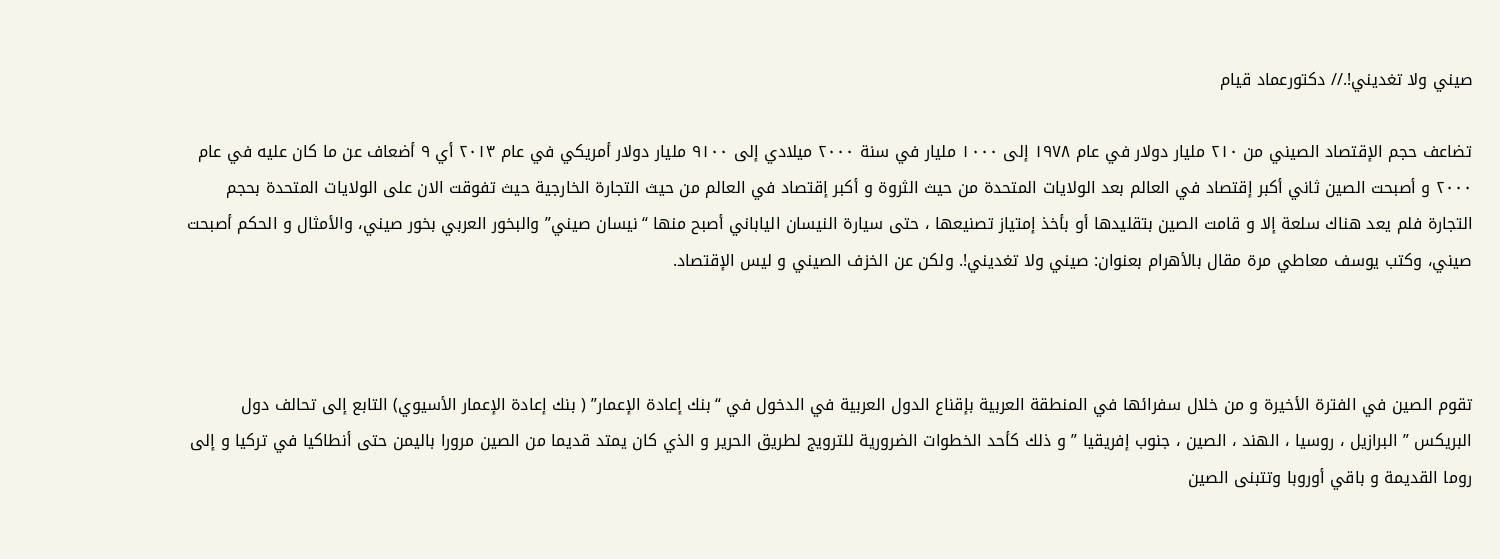صيني ولا تغديني!.// دكتورعماد قيام

تضاعف حجم الإقتصاد الصيني من ٢١٠ مليار دولار في عام ١٩٧٨ إلى ١٠٠٠ مليار في سنة ٢٠٠٠ ميلادي إلى ٩١٠٠ مليار دولار أمريكي في عام ٢٠١٣ أي ٩ أضعاف عن ما كان عليه في عام ٢٠٠٠ و أصبحت الصين ثاني أكبر إقتصاد في العالم بعد الولايات المتحدة من حيث الثروة و أكبر إقتصاد في العالم من حيث التجارة الخارجية حيث تفوقت الان على الولايات المتحدة بحجم التجارة فلم يعد هناك سلعة إلا و قامت الصين بتقليدها أو بأخذ إمتياز تصنيعها ، حتى سيارة النيسان الياباني أصبح منها “نيسان صيني” والبخور العربي بخور صيني، والأمثال و الحكم أصبحت صيني، وكتب يوسف معاطي مرة مقال بالأهرام بعنوان: صيني ولا تغديني!. ولكن عن الخزف الصيني و ليس الإقتصاد.



تقوم الصين في الفترة الأخيرة و من خلال سفرائها في المنطقة العربية بإقناع الدول العربية في الدخول في “بنك إعادة الإعمار” ( بنك إعادة الإعمار الأسيوي) التابع إلى تحالف دول البريكس ” البرازيل ، روسيا ، الهند ، الصين ، جنوب إفريقيا ” و ذلك كأحد الخطوات الضرورية للترويج لطريق الحرير و الذي كان يمتد قديما من الصين مرورا باليمن حتى أنطاكيا في تركيا و إلى روما القديمة و باقي أوروبا وتتبنى الصين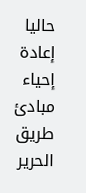حاليا إعادة إحياء مبادئ طريق الحرير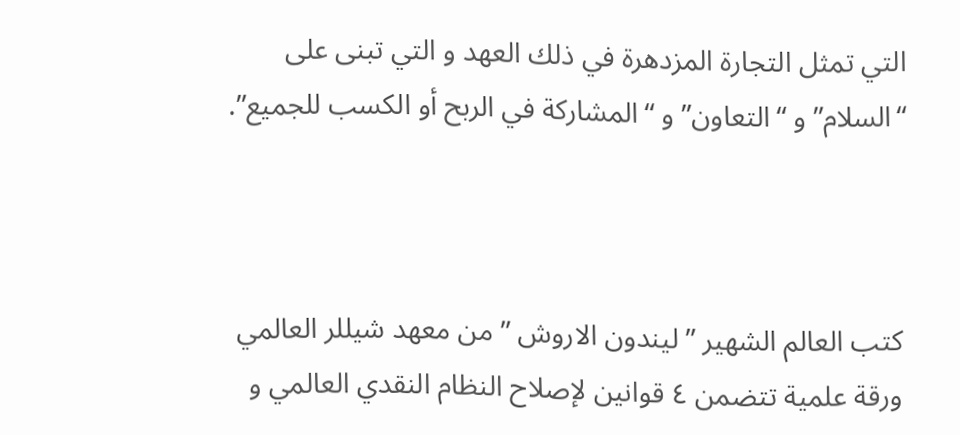التي تمثل التجارة المزدهرة في ذلك العهد و التي تبنى على “السلام” و “التعاون” و “المشاركة في الربح أو الكسب للجميع”.



كتب العالم الشهير ” ليندون الاروش ” من معهد شيللر العالمي ورقة علمية تتضمن ٤ قوانين لإصلاح النظام النقدي العالمي و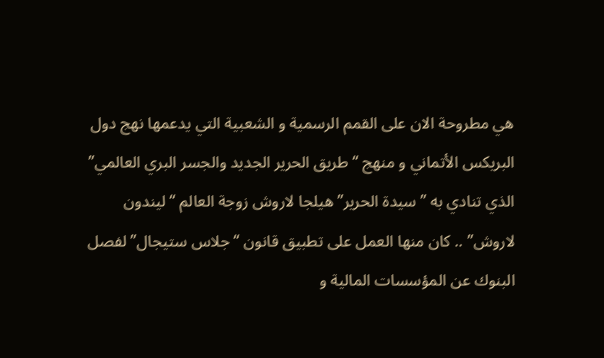هي مطروحة الان على القمم الرسمية و الشعبية التي يدعمها نهج دول البريكس الأتماني و منهج “طريق الحرير الجديد والجسر البري العالمي” الذي تنادي به ” سيدة الحرير” هيلجا لاروش زوجة العالم “ليندون لاروش” .. كان منها العمل على تطبيق قانون “جلاس ستيجال” لفصل البنوك عن المؤسسات المالية و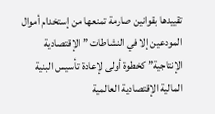تقييدها بقوانين صارمة تمنعها من إستخدام أموال المودعين إلا في النشاطات ” الإقتصادية الإنتاجية” كخطوة أولى لإعادة تأسيس البنية المالية الإقتصادية العالمية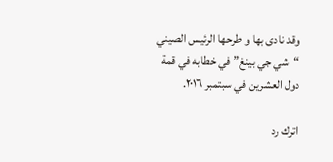وقد نادى بها و طرحها الرئيس الصيني “شي جي بينغ” في خطابه في قمة دول العشرين في سبتمبر ٢٠١٦.

اترك رد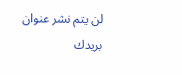لن يتم نشر عنوان بريدك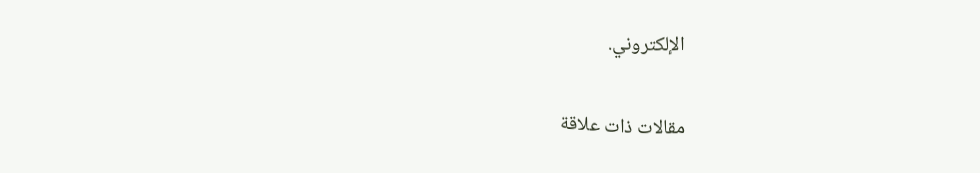الإلكتروني.

مقالات ذات علاقة